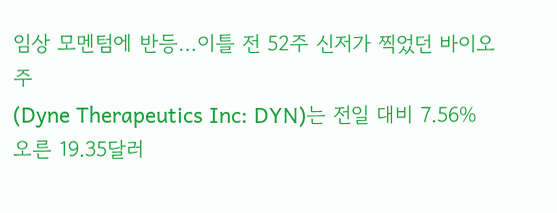임상 모멘텀에 반등…이틀 전 52주 신저가 찍었던 바이오주
(Dyne Therapeutics Inc: DYN)는 전일 대비 7.56% 오른 19.35달러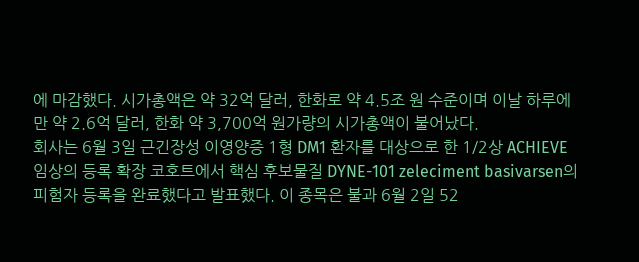에 마감했다. 시가총액은 약 32억 달러, 한화로 약 4.5조 원 수준이며 이날 하루에만 약 2.6억 달러, 한화 약 3,700억 원가량의 시가총액이 불어났다.
회사는 6월 3일 근긴장성 이영양증 1형 DM1 환자를 대상으로 한 1/2상 ACHIEVE 임상의 등록 확장 코호트에서 핵심 후보물질 DYNE-101 zeleciment basivarsen의 피험자 등록을 완료했다고 발표했다. 이 종목은 불과 6월 2일 52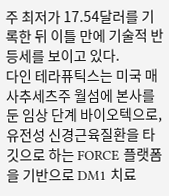주 최저가 17.54달러를 기록한 뒤 이틀 만에 기술적 반등세를 보이고 있다.
다인 테라퓨틱스는 미국 매사추세츠주 월섬에 본사를 둔 임상 단계 바이오텍으로, 유전성 신경근육질환을 타깃으로 하는 FORCE 플랫폼을 기반으로 DM1 치료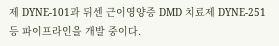제 DYNE-101과 뒤센 근이영양증 DMD 치료제 DYNE-251 등 파이프라인을 개발 중이다.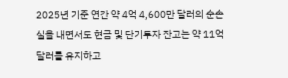2025년 기준 연간 약 4억 4,600만 달러의 순손실을 내면서도 현금 및 단기투자 잔고는 약 11억 달러를 유지하고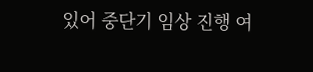있어 중단기 임상 진행 여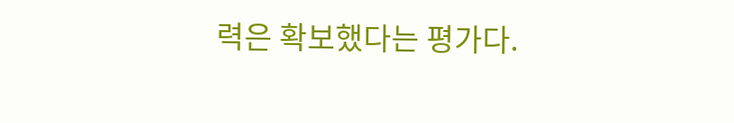력은 확보했다는 평가다.